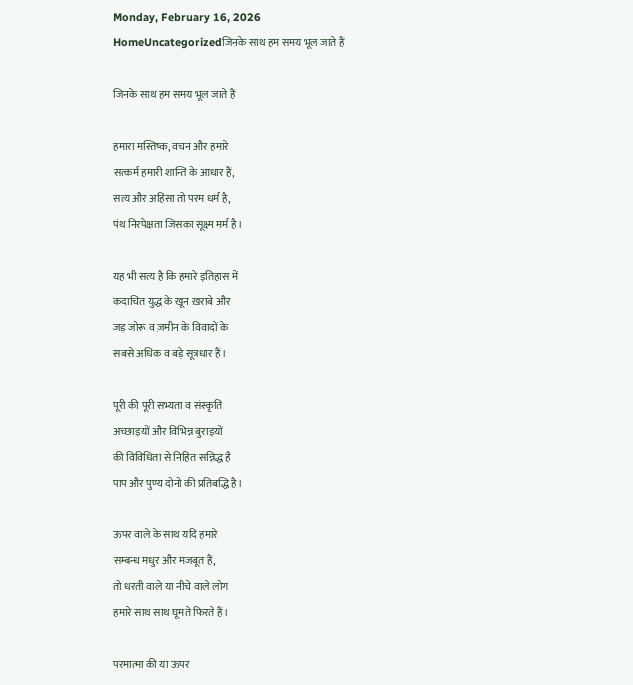Monday, February 16, 2026
HomeUncategorizedजिनके साथ हम समय भूल जाते हैं

जिनके साथ हम समय भूल जाते हैं

हमारा मस्तिष्क, वचन और हमारे
सत्कर्म हमारी शान्ति के आधार हैं,
सत्य और अहिंसा तो परम धर्म है,
पंथ निरपेक्षता जिसका सूक्ष्म मर्म है।

यह भी सत्य है कि हमारे इतिहास में
कदाचित युद्ध के खून ख़राबे और
जड़ जोरू व ज़मीन के विवादों के
सबसे अधिक व बड़े सूत्रधार हैं।

पूरी की पूरी सभ्यता व संस्कृति
अच्छाइयों और विभिन्न बुराइयों
की विविधिता से निहित सन्निद्ध है
पाप और पुण्य दोनो की प्रतिबद्धि है।

ऊपर वाले के साथ यदि हमारे
सम्बन्ध मधुर और मजबूत हैं,
तो धरती वाले या नीचे वाले लोग
हमारे साथ साथ घूमते फिरते हैं।

परमात्मा की या ऊपर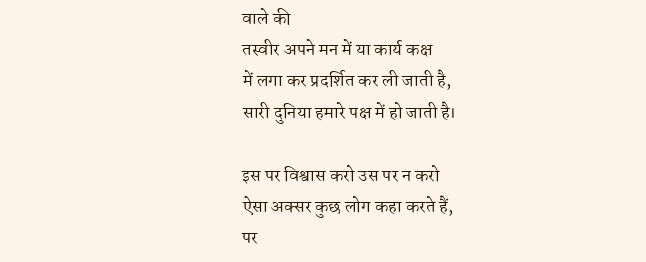वाले की
तस्वीर अपने मन में या कार्य कक्ष
में लगा कर प्रदर्शित कर ली जाती है,
सारी दुनिया हमारे पक्ष में हो जाती है।

इस पर विश्वास करो उस पर न करो
ऐसा अक्सर कुछ लोग कहा करते हैं,
पर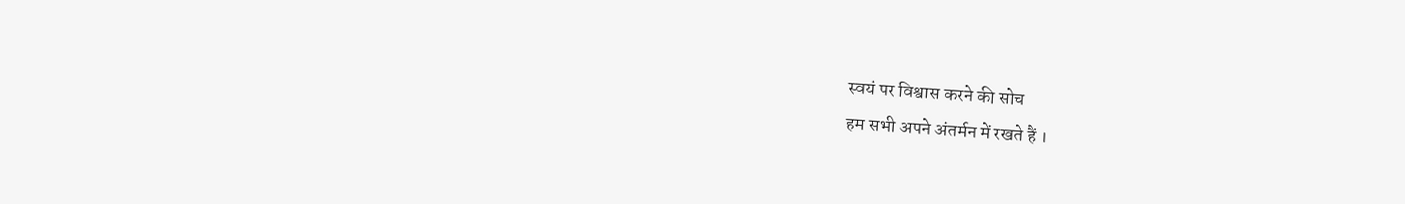स्वयं पर विश्वास करने की सोच
हम सभी अपने अंतर्मन में रखते हैं ।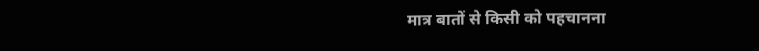मात्र बातों से किसी को पहचानना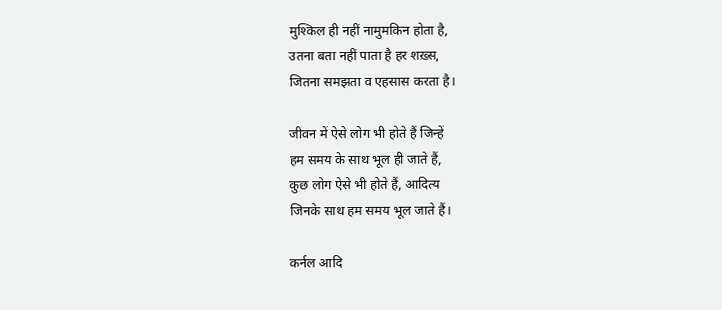मुश्किल ही नहीं नामुमकिन होता है,
उतना बता नहीं पाता है हर शख़्स,
जितना समझता व एहसास करता है।

जीवन में ऐसे लोग भी होते हैं जिन्हें
हम समय के साथ भूल ही जाते हैं,
कुछ लोग ऐसे भी होते हैं, आदित्य
जिनके साथ हम समय भूल जाते हैं।

कर्नल आदि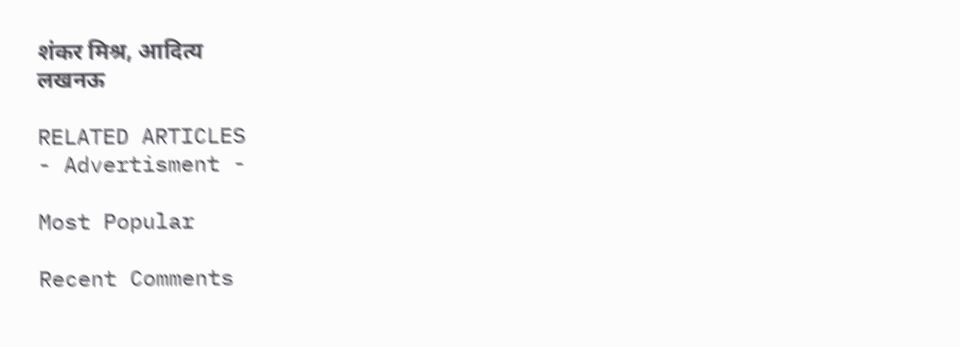शंकर मिश्र, आदित्य
लखनऊ

RELATED ARTICLES
- Advertisment -

Most Popular

Recent Comments